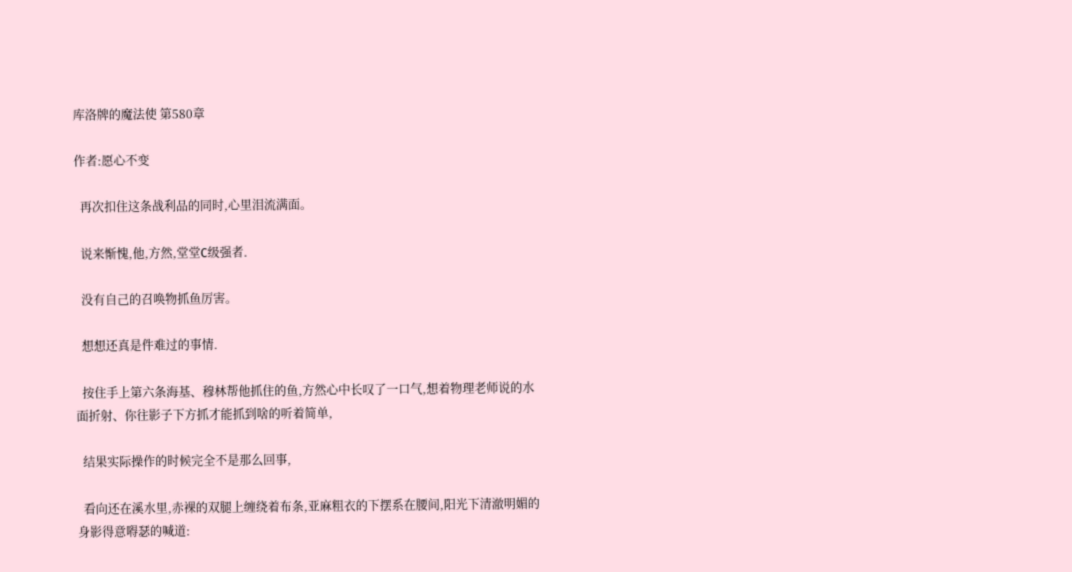库洛牌的魔法使 第580章

作者:愿心不变

  再次扣住这条战利品的同时,心里泪流满面。

  说来惭愧,他,方然,堂堂C级强者.

  没有自己的召唤物抓鱼厉害。

  想想还真是件难过的事情.

  按住手上第六条海基、穆林帮他抓住的鱼,方然心中长叹了一口气,想着物理老师说的水面折射、你往影子下方抓才能抓到啥的听着简单,

  结果实际操作的时候完全不是那么回事,

  看向还在溪水里,赤裸的双腿上缠绕着布条,亚麻粗衣的下摆系在腰间,阳光下清澈明媚的身影得意嘚瑟的喊道: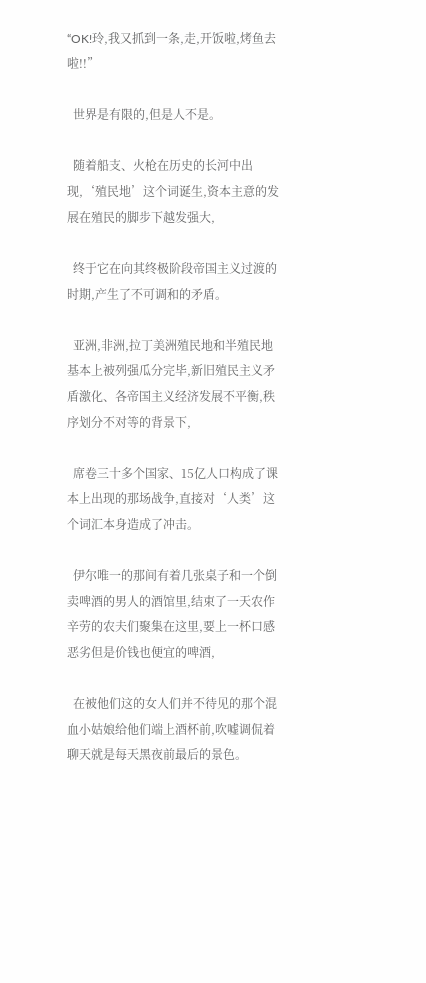“OK!玲,我又抓到一条,走,开饭啦,烤鱼去啦!!”

  世界是有限的,但是人不是。

  随着船支、火枪在历史的长河中出现,‘殖民地’这个词诞生,资本主意的发展在殖民的脚步下越发强大,

  终于它在向其终极阶段帝国主义过渡的时期,产生了不可调和的矛盾。

  亚洲,非洲,拉丁美洲殖民地和半殖民地基本上被列强瓜分完毕,新旧殖民主义矛盾激化、各帝国主义经济发展不平衡,秩序划分不对等的背景下,

  席卷三十多个国家、15亿人口构成了课本上出现的那场战争,直接对‘人类’这个词汇本身造成了冲击。

  伊尔唯一的那间有着几张桌子和一个倒卖啤酒的男人的酒馆里,结束了一天农作辛劳的农夫们聚集在这里,要上一杯口感恶劣但是价钱也便宜的啤酒,

  在被他们这的女人们并不待见的那个混血小姑娘给他们端上酒杯前,吹嘘调侃着聊天就是每天黑夜前最后的景色。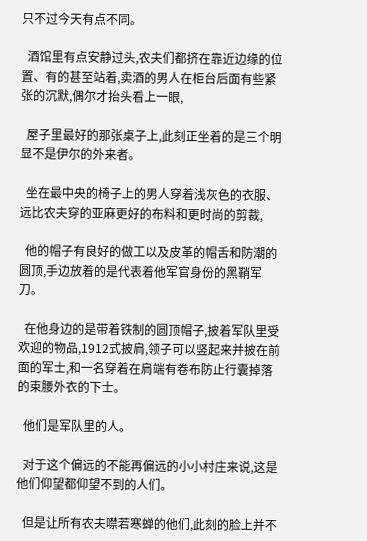只不过今天有点不同。

  酒馆里有点安静过头,农夫们都挤在靠近边缘的位置、有的甚至站着,卖酒的男人在柜台后面有些紧张的沉默,偶尔才抬头看上一眼,

  屋子里最好的那张桌子上,此刻正坐着的是三个明显不是伊尔的外来者。

  坐在最中央的椅子上的男人穿着浅灰色的衣服、远比农夫穿的亚麻更好的布料和更时尚的剪裁,

  他的帽子有良好的做工以及皮革的帽舌和防潮的圆顶,手边放着的是代表着他军官身份的黑鞘军刀。

  在他身边的是带着铁制的圆顶帽子,披着军队里受欢迎的物品,1912式披肩,领子可以竖起来并披在前面的军士,和一名穿着在肩端有卷布防止行囊掉落的束腰外衣的下士。

  他们是军队里的人。

  对于这个偏远的不能再偏远的小小村庄来说,这是他们仰望都仰望不到的人们。

  但是让所有农夫噤若寒蝉的他们,此刻的脸上并不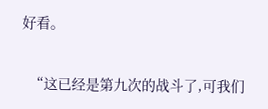好看。

  “这已经是第九次的战斗了,可我们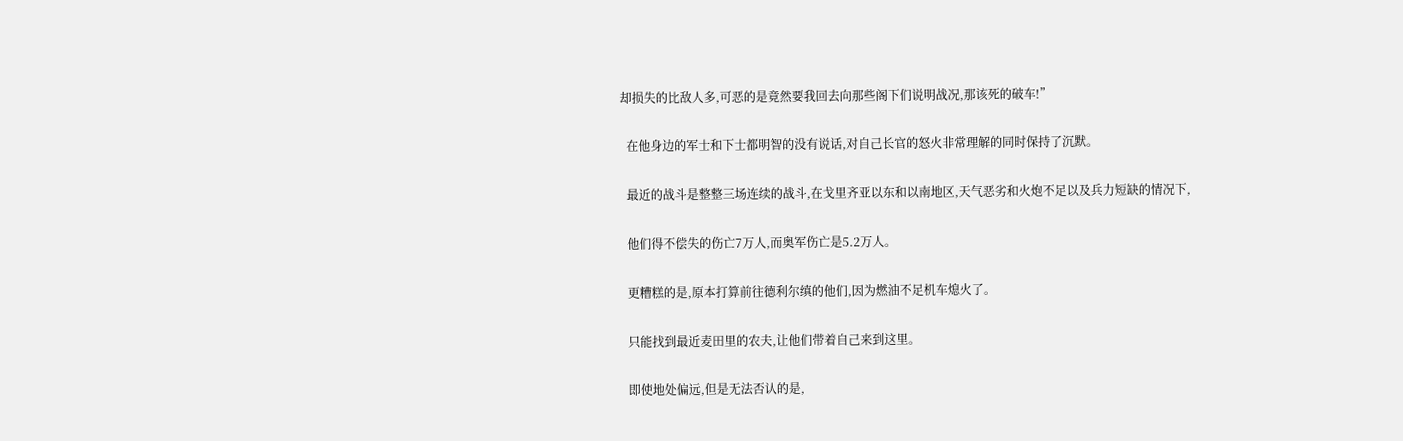却损失的比敌人多,可恶的是竟然要我回去向那些阁下们说明战况,那该死的破车!”

  在他身边的军士和下士都明智的没有说话,对自己长官的怒火非常理解的同时保持了沉默。

  最近的战斗是整整三场连续的战斗,在戈里齐亚以东和以南地区,天气恶劣和火炮不足以及兵力短缺的情况下,

  他们得不偿失的伤亡7万人,而奥军伤亡是5.2万人。

  更糟糕的是,原本打算前往德利尔缜的他们,因为燃油不足机车熄火了。

  只能找到最近麦田里的农夫,让他们带着自己来到这里。

  即使地处偏远,但是无法否认的是,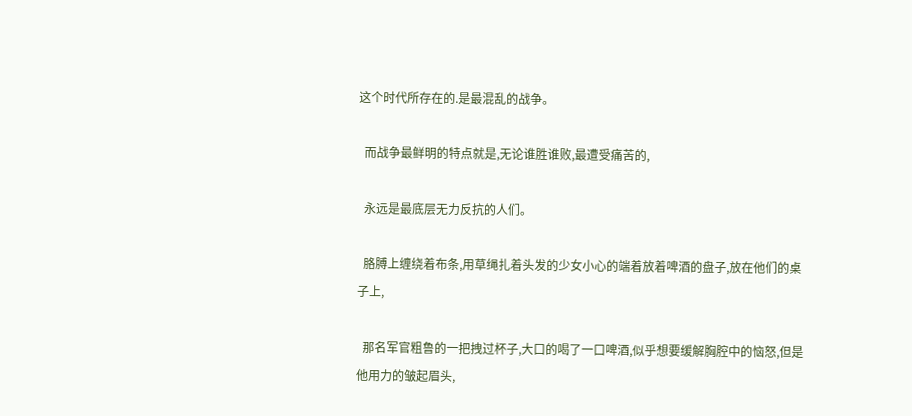这个时代所存在的.是最混乱的战争。

  而战争最鲜明的特点就是,无论谁胜谁败,最遭受痛苦的,

  永远是最底层无力反抗的人们。

  胳膊上缠绕着布条,用草绳扎着头发的少女小心的端着放着啤酒的盘子,放在他们的桌子上,

  那名军官粗鲁的一把拽过杯子,大口的喝了一口啤酒,似乎想要缓解胸腔中的恼怒,但是他用力的皱起眉头,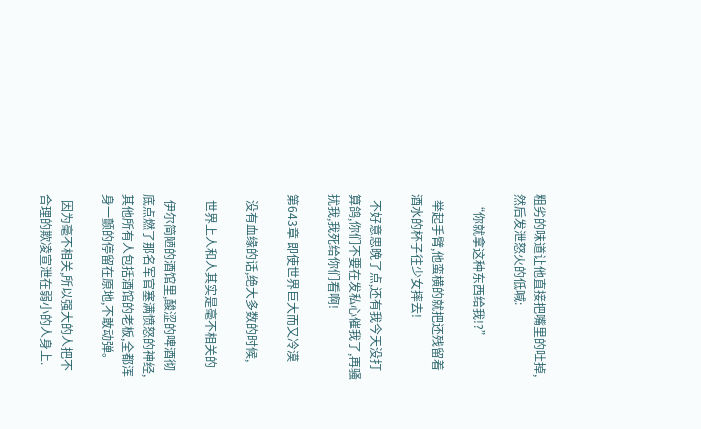粗劣的味道让他直接把嘴里的吐掉,然后发泄怒火的低喊:

  “你就拿这种东西给我!?”

  举起手臂,他蛮横的就把还残留着酒水的杯子往少女摔去!

  不好意思晚了点,还有我今天没打算鸽,你们不要在发私心催我了,再骚扰我,我死给你们看啊!

第643章 即使世界巨大而又冷漠

  没有血缘的话,绝大多数的时候,

  世界上人和人其实是毫不相关的

  伊尔简陋的酒馆里,酸涩的啤酒彻底点燃了那名军官塞满愤怒的神经,其他所有人包括酒馆的老板,全都浑身一颤的停留在原地,不敢动弹。

  因为毫不相关,所以强大的人把不合理的欺凌宣泄在弱小的人身上.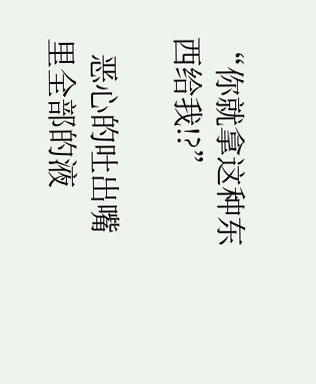“你就拿这种东西给我!?”

  恶心的吐出嘴里全部的液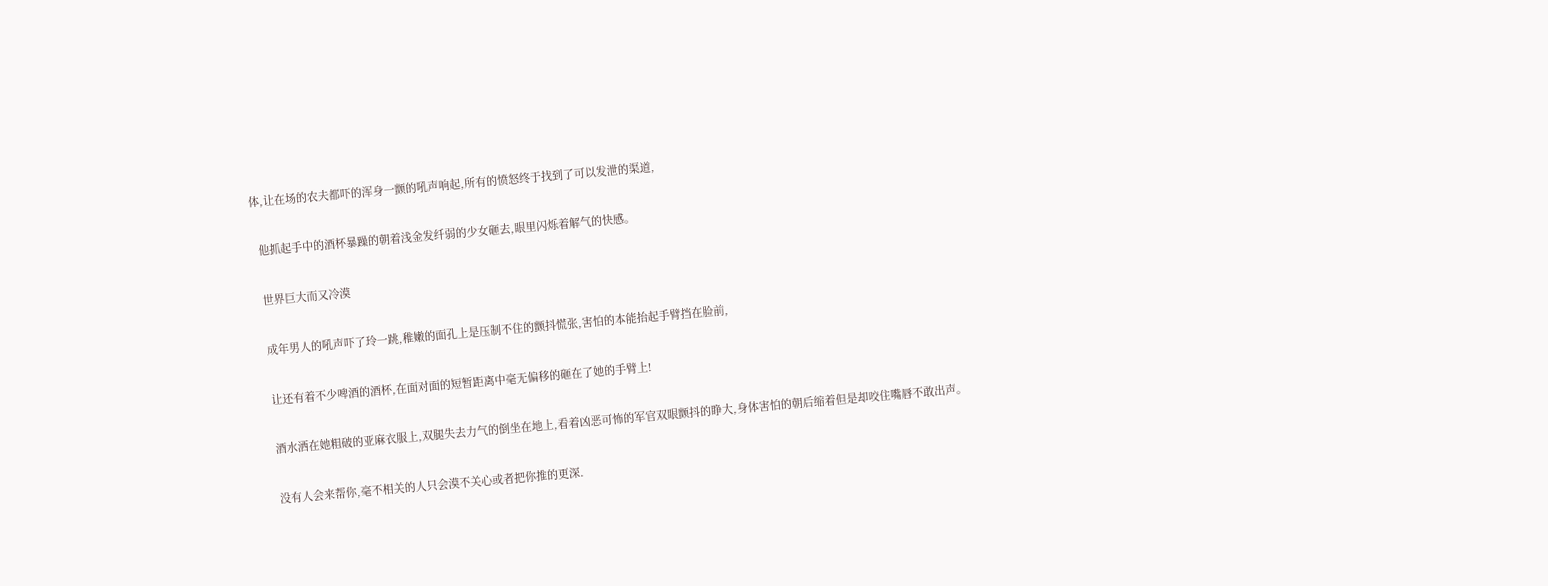体,让在场的农夫都吓的浑身一颤的吼声响起,所有的愤怒终于找到了可以发泄的渠道,

  他抓起手中的酒杯暴躁的朝着浅金发纤弱的少女砸去,眼里闪烁着解气的快感。

  世界巨大而又冷漠

  成年男人的吼声吓了玲一跳,稚嫩的面孔上是压制不住的颤抖慌张,害怕的本能抬起手臂挡在脸前,

  让还有着不少啤酒的酒杯,在面对面的短暂距离中毫无偏移的砸在了她的手臂上!

  酒水洒在她粗破的亚麻衣服上,双腿失去力气的倒坐在地上,看着凶恶可怖的军官双眼颤抖的睁大,身体害怕的朝后缩着但是却咬住嘴唇不敢出声。

  没有人会来帮你,毫不相关的人只会漠不关心或者把你推的更深.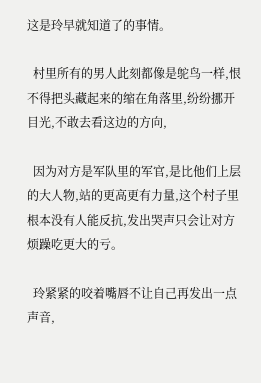这是玲早就知道了的事情。

  村里所有的男人此刻都像是鸵鸟一样,恨不得把头藏起来的缩在角落里,纷纷挪开目光,不敢去看这边的方向,

  因为对方是军队里的军官,是比他们上层的大人物,站的更高更有力量,这个村子里根本没有人能反抗,发出哭声只会让对方烦躁吃更大的亏。

  玲紧紧的咬着嘴唇不让自己再发出一点声音,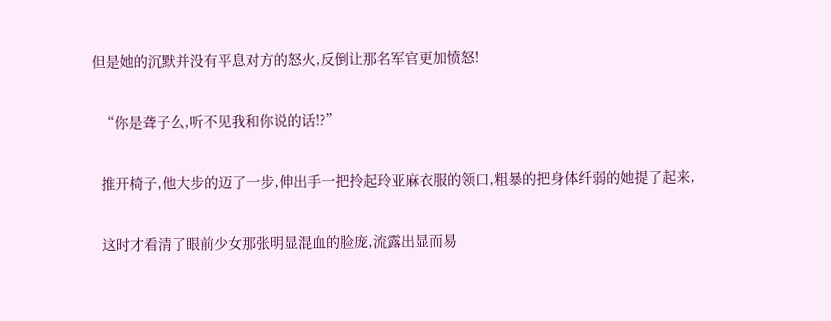但是她的沉默并没有平息对方的怒火,反倒让那名军官更加愤怒!

  “你是聋子么,听不见我和你说的话!?”

  推开椅子,他大步的迈了一步,伸出手一把拎起玲亚麻衣服的领口,粗暴的把身体纤弱的她提了起来,

  这时才看清了眼前少女那张明显混血的脸庞,流露出显而易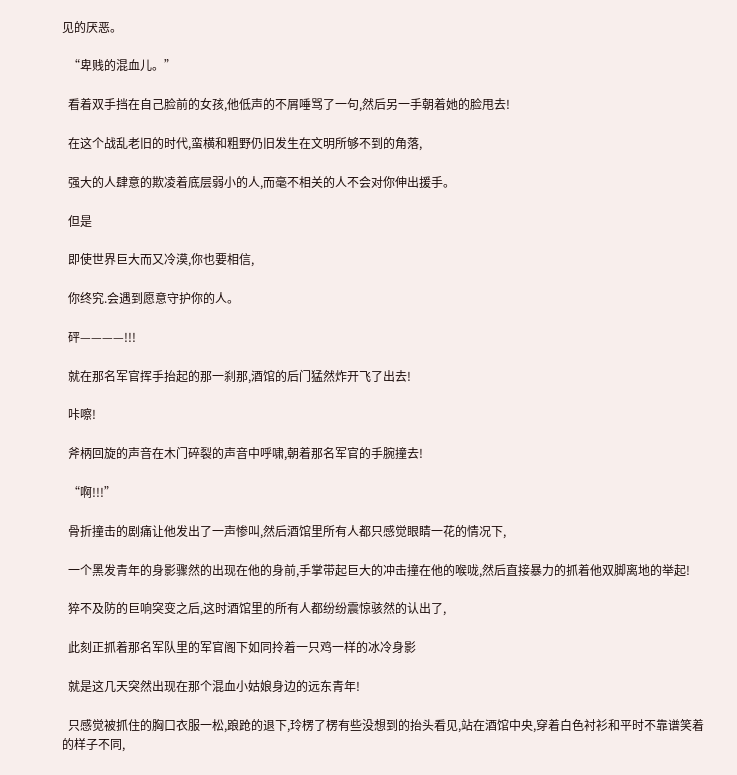见的厌恶。

  “卑贱的混血儿。”

  看着双手挡在自己脸前的女孩,他低声的不屑唾骂了一句,然后另一手朝着她的脸甩去!

  在这个战乱老旧的时代,蛮横和粗野仍旧发生在文明所够不到的角落,

  强大的人肆意的欺凌着底层弱小的人,而毫不相关的人不会对你伸出援手。

  但是

  即使世界巨大而又冷漠,你也要相信,

  你终究.会遇到愿意守护你的人。

  砰————!!!

  就在那名军官挥手抬起的那一刹那,酒馆的后门猛然炸开飞了出去!

  咔嚓!

  斧柄回旋的声音在木门碎裂的声音中呼啸,朝着那名军官的手腕撞去!

  “啊!!!”

  骨折撞击的剧痛让他发出了一声惨叫,然后酒馆里所有人都只感觉眼睛一花的情况下,

  一个黑发青年的身影骤然的出现在他的身前,手掌带起巨大的冲击撞在他的喉咙,然后直接暴力的抓着他双脚离地的举起!

  猝不及防的巨响突变之后,这时酒馆里的所有人都纷纷震惊骇然的认出了,

  此刻正抓着那名军队里的军官阁下如同拎着一只鸡一样的冰冷身影

  就是这几天突然出现在那个混血小姑娘身边的远东青年!

  只感觉被抓住的胸口衣服一松,踉跄的退下,玲楞了楞有些没想到的抬头看见,站在酒馆中央,穿着白色衬衫和平时不靠谱笑着的样子不同,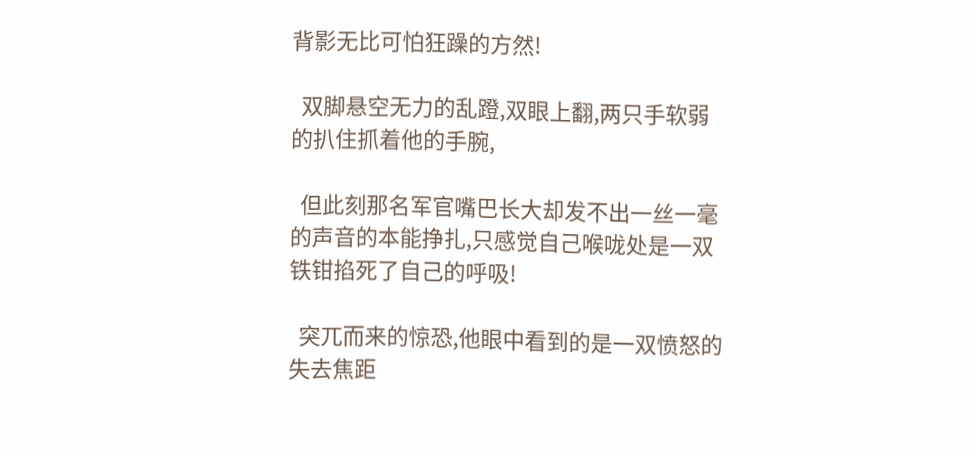背影无比可怕狂躁的方然!

  双脚悬空无力的乱蹬,双眼上翻,两只手软弱的扒住抓着他的手腕,

  但此刻那名军官嘴巴长大却发不出一丝一毫的声音的本能挣扎,只感觉自己喉咙处是一双铁钳掐死了自己的呼吸!

  突兀而来的惊恐,他眼中看到的是一双愤怒的失去焦距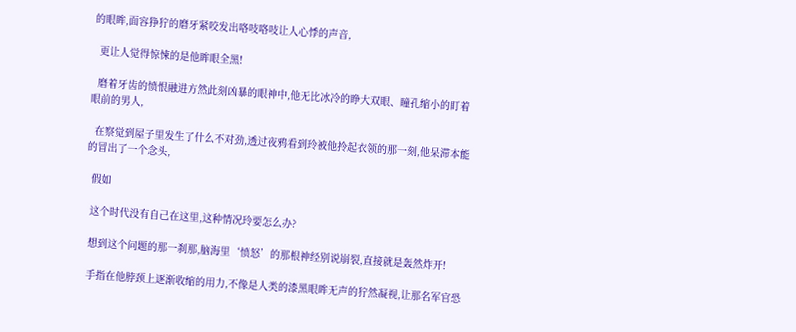的眼眸,面容狰狞的磨牙紧咬发出咯吱咯吱让人心悸的声音,

  更让人觉得惊悚的是他眸眼全黑!

  磨着牙齿的愤恨融进方然此刻凶暴的眼神中,他无比冰冷的睁大双眼、瞳孔缩小的盯着眼前的男人,

  在察觉到屋子里发生了什么不对劲,透过夜鸦看到玲被他拎起衣领的那一刻,他呆滞本能的冒出了一个念头,

  假如

  这个时代没有自己在这里,这种情况玲要怎么办?

  想到这个问题的那一刹那,脑海里‘愤怒’的那根神经别说崩裂,直接就是轰然炸开!

  手指在他脖颈上逐渐收缩的用力,不像是人类的漆黑眼眸无声的狞然凝视,让那名军官恐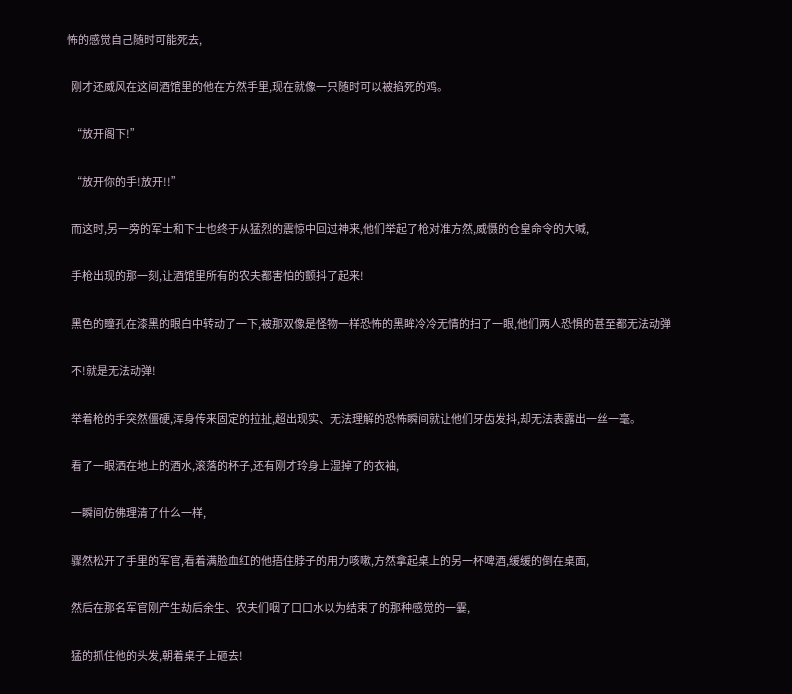怖的感觉自己随时可能死去,

  刚才还威风在这间酒馆里的他在方然手里,现在就像一只随时可以被掐死的鸡。

  “放开阁下!”

  “放开你的手!放开!!”

  而这时,另一旁的军士和下士也终于从猛烈的震惊中回过神来,他们举起了枪对准方然,威慑的仓皇命令的大喊,

  手枪出现的那一刻,让酒馆里所有的农夫都害怕的颤抖了起来!

  黑色的瞳孔在漆黑的眼白中转动了一下,被那双像是怪物一样恐怖的黑眸冷冷无情的扫了一眼,他们两人恐惧的甚至都无法动弹

  不!就是无法动弹!

  举着枪的手突然僵硬,浑身传来固定的拉扯,超出现实、无法理解的恐怖瞬间就让他们牙齿发抖,却无法表露出一丝一毫。

  看了一眼洒在地上的酒水,滚落的杯子,还有刚才玲身上湿掉了的衣袖,

  一瞬间仿佛理清了什么一样,

  骤然松开了手里的军官,看着满脸血红的他捂住脖子的用力咳嗽,方然拿起桌上的另一杯啤酒,缓缓的倒在桌面,

  然后在那名军官刚产生劫后余生、农夫们咽了口口水以为结束了的那种感觉的一霎,

  猛的抓住他的头发,朝着桌子上砸去!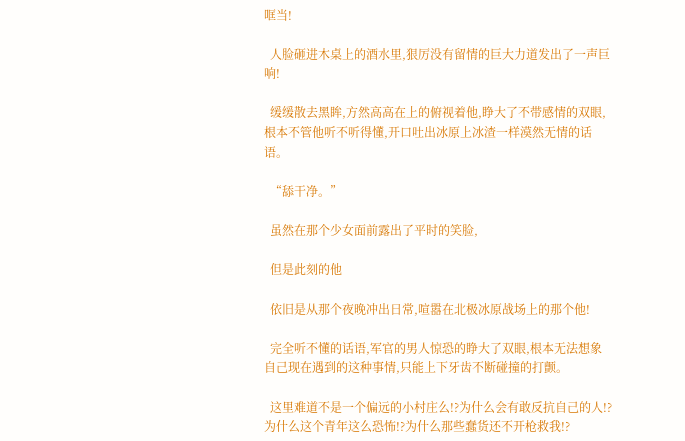哐当!

  人脸砸进木桌上的酒水里,狠厉没有留情的巨大力道发出了一声巨响!

  缓缓散去黑眸,方然高高在上的俯视着他,睁大了不带感情的双眼,根本不管他听不听得懂,开口吐出冰原上冰渣一样漠然无情的话语。

  “舔干净。”

  虽然在那个少女面前露出了平时的笑脸,

  但是此刻的他

  依旧是从那个夜晚冲出日常,喧嚣在北极冰原战场上的那个他!

  完全听不懂的话语,军官的男人惊恐的睁大了双眼,根本无法想象自己现在遇到的这种事情,只能上下牙齿不断碰撞的打颤。

  这里难道不是一个偏远的小村庄么!?为什么会有敢反抗自己的人!?为什么这个青年这么恐怖!?为什么那些蠢货还不开枪救我!?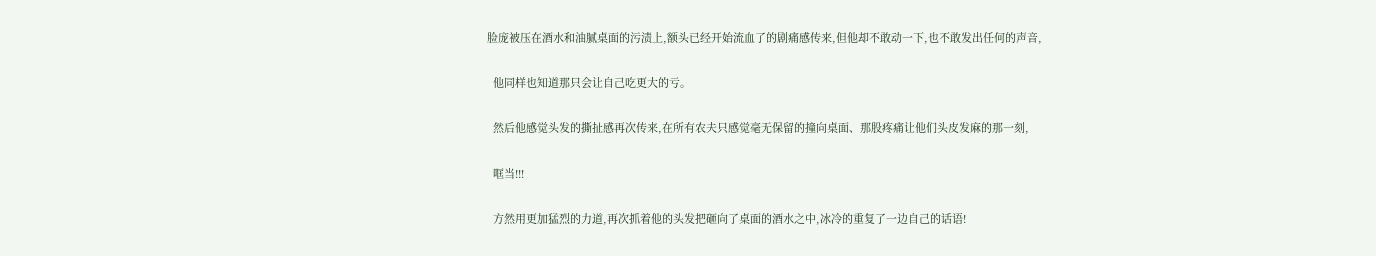脸庞被压在酒水和油腻桌面的污渍上,额头已经开始流血了的剧痛感传来,但他却不敢动一下,也不敢发出任何的声音,

  他同样也知道那只会让自己吃更大的亏。

  然后他感觉头发的撕扯感再次传来,在所有农夫只感觉毫无保留的撞向桌面、那股疼痛让他们头皮发麻的那一刻,

  哐当!!!

  方然用更加猛烈的力道,再次抓着他的头发把砸向了桌面的酒水之中,冰冷的重复了一边自己的话语!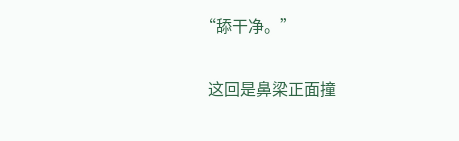“舔干净。”

  这回是鼻梁正面撞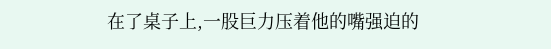在了桌子上,一股巨力压着他的嘴强迫的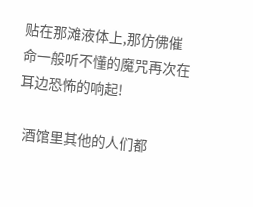贴在那滩液体上,那仿佛催命一般听不懂的魔咒再次在耳边恐怖的响起!

  酒馆里其他的人们都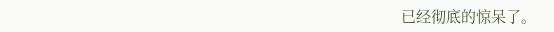已经彻底的惊呆了。